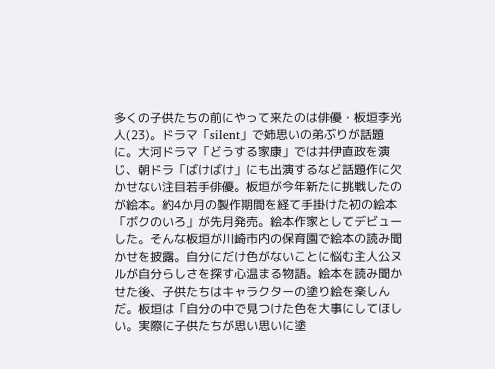多くの子供たちの前にやって来たのは俳優・板垣李光人(23)。ドラマ「silent」で姉思いの弟ぶりが話題に。大河ドラマ「どうする家康」では井伊直政を演じ、朝ドラ「ばけばけ」にも出演するなど話題作に欠かせない注目若手俳優。板垣が今年新たに挑戦したのが絵本。約4か月の製作期間を経て手掛けた初の絵本「ボクのいろ」が先月発売。絵本作家としてデビューした。そんな板垣が川崎市内の保育園で絵本の読み聞かせを披露。自分にだけ色がないことに悩む主人公ヌルが自分らしさを探す心温まる物語。絵本を読み聞かせた後、子供たちはキャラクターの塗り絵を楽しんだ。板垣は「自分の中で見つけた色を大事にしてほしい。実際に子供たちが思い思いに塗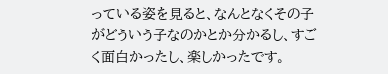っている姿を見ると、なんとなくその子がどういう子なのかとか分かるし、すごく面白かったし、楽しかったです。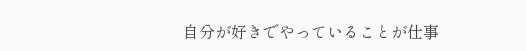自分が好きでやっていることが仕事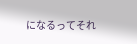になるってそれ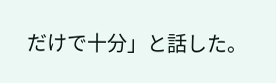だけで十分」と話した。